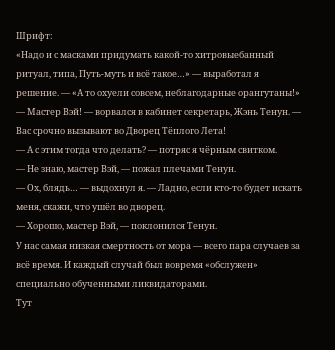Шрифт:
«Надо и с масками придумать какой-то хитровыебанный ритуал, типа, Путь-муть и всё такое…» — выработал я решение. — «А то охуели совсем, неблагодарные орангутаны!»
— Мастер Вэй! — ворвался в кабинет секретарь, Жэнь Тенун. — Вас срочно вызывают во Дворец Тёплого Лета!
— А с этим тогда что делать? — потряс я чёрным свитком.
— Не знаю, мастер Вэй, — пожал плечами Тенун.
— Ох, блядь… — выдохнул я. — Ладно, если кто-то будет искать меня, скажи, что ушёл во дворец.
— Хорошо, мастер Вэй, — поклонился Тенун.
У нас самая низкая смертность от мора — всего пара случаев за всё время. И каждый случай был вовремя «обслужен» специально обученными ликвидаторами.
Тут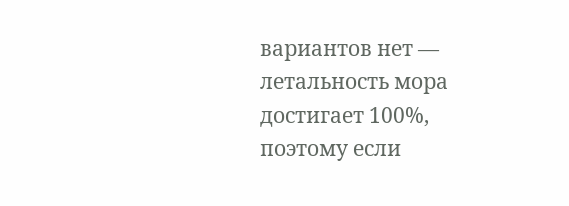вариантов нет — летальность мора достигает 100%, поэтому если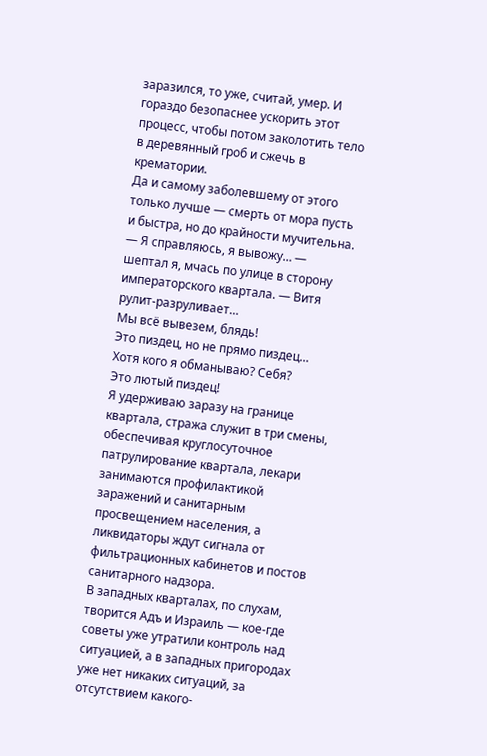заразился, то уже, считай, умер. И гораздо безопаснее ускорить этот процесс, чтобы потом заколотить тело в деревянный гроб и сжечь в крематории.
Да и самому заболевшему от этого только лучше — смерть от мора пусть и быстра, но до крайности мучительна.
— Я справляюсь, я вывожу… — шептал я, мчась по улице в сторону императорского квартала. — Витя рулит-разруливает…
Мы всё вывезем, блядь!
Это пиздец, но не прямо пиздец…
Хотя кого я обманываю? Себя?
Это лютый пиздец!
Я удерживаю заразу на границе квартала, стража служит в три смены, обеспечивая круглосуточное патрулирование квартала, лекари занимаются профилактикой заражений и санитарным просвещением населения, а ликвидаторы ждут сигнала от фильтрационных кабинетов и постов санитарного надзора.
В западных кварталах, по слухам, творится Адъ и Израиль — кое-где советы уже утратили контроль над ситуацией, а в западных пригородах уже нет никаких ситуаций, за отсутствием какого-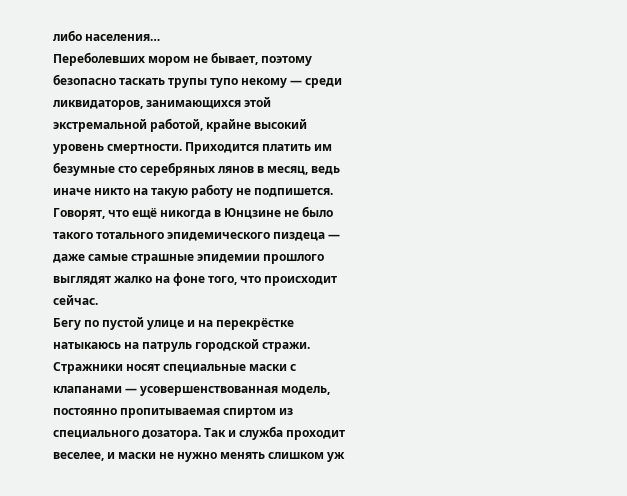либо населения…
Переболевших мором не бывает, поэтому безопасно таскать трупы тупо некому — среди ликвидаторов, занимающихся этой экстремальной работой, крайне высокий уровень смертности. Приходится платить им безумные сто серебряных лянов в месяц, ведь иначе никто на такую работу не подпишется.
Говорят, что ещё никогда в Юнцзине не было такого тотального эпидемического пиздеца — даже самые страшные эпидемии прошлого выглядят жалко на фоне того, что происходит сейчас.
Бегу по пустой улице и на перекрёстке натыкаюсь на патруль городской стражи.
Стражники носят специальные маски с клапанами — усовершенствованная модель, постоянно пропитываемая спиртом из специального дозатора. Так и служба проходит веселее, и маски не нужно менять слишком уж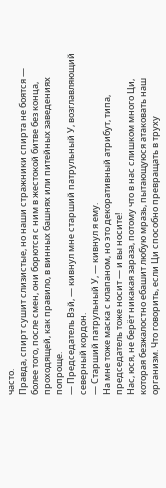часто.
Правда, спирт сушит слизистые, но наши стражники спирта не боятся — более того, после смен, они борются с ним в жестокой битве без конца, проходящей, как правило, в винных башнях или питейных заведениях попроще.
— Председатель Вэй, — кивнул мне старший патрульный У, возглавляющий северный кордон.
— Старший патрульный У, — кивнул я ему.
На мне тоже маска с клапаном, но это декоративный атрибут, типа, председатель тоже носит — и вы носите!
Нас, юся, не берёт никакая зараза, потому что в нас слишком много Ци, которая безжалостно ебашит любую мразь, пытающуюся атаковать наш организм. Что говорить, если Ци способно превращать в труху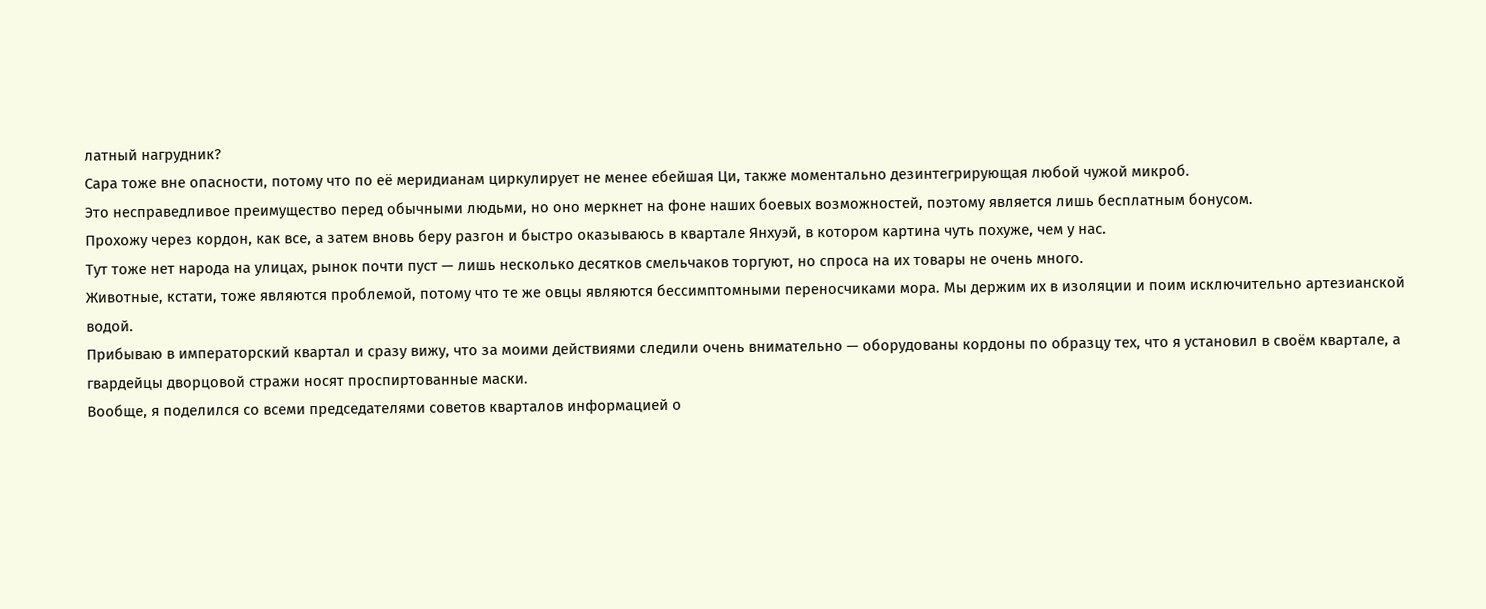латный нагрудник?
Сара тоже вне опасности, потому что по её меридианам циркулирует не менее ебейшая Ци, также моментально дезинтегрирующая любой чужой микроб.
Это несправедливое преимущество перед обычными людьми, но оно меркнет на фоне наших боевых возможностей, поэтому является лишь бесплатным бонусом.
Прохожу через кордон, как все, а затем вновь беру разгон и быстро оказываюсь в квартале Янхуэй, в котором картина чуть похуже, чем у нас.
Тут тоже нет народа на улицах, рынок почти пуст — лишь несколько десятков смельчаков торгуют, но спроса на их товары не очень много.
Животные, кстати, тоже являются проблемой, потому что те же овцы являются бессимптомными переносчиками мора. Мы держим их в изоляции и поим исключительно артезианской водой.
Прибываю в императорский квартал и сразу вижу, что за моими действиями следили очень внимательно — оборудованы кордоны по образцу тех, что я установил в своём квартале, а гвардейцы дворцовой стражи носят проспиртованные маски.
Вообще, я поделился со всеми председателями советов кварталов информацией о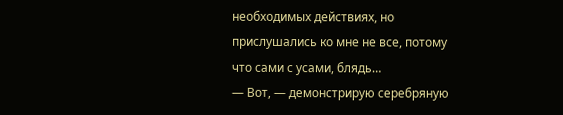необходимых действиях, но прислушались ко мне не все, потому что сами с усами, блядь…
— Вот, — демонстрирую серебряную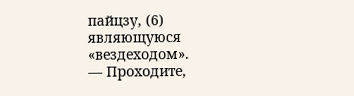пайцзу, (6) являющуюся «вездеходом».
— Проходите,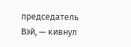председатель Вэй, — кивнул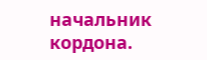начальник кордона.